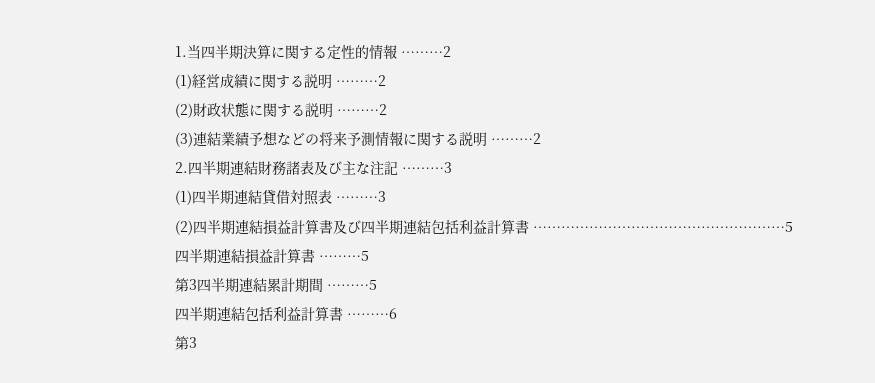1.当四半期決算に関する定性的情報 ………2
(1)経営成績に関する説明 ………2
(2)財政状態に関する説明 ………2
(3)連結業績予想などの将来予測情報に関する説明 ………2
2.四半期連結財務諸表及び主な注記 ………3
(1)四半期連結貸借対照表 ………3
(2)四半期連結損益計算書及び四半期連結包括利益計算書 ………………………………………………5
四半期連結損益計算書 ………5
第3四半期連結累計期間 ………5
四半期連結包括利益計算書 ………6
第3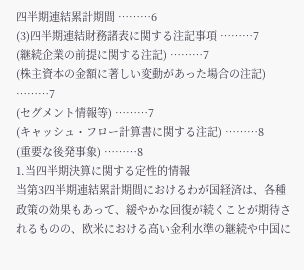四半期連結累計期間 ………6
(3)四半期連結財務諸表に関する注記事項 ………7
(継続企業の前提に関する注記) ………7
(株主資本の金額に著しい変動があった場合の注記) ………7
(セグメント情報等) ………7
(キャッシュ・フロー計算書に関する注記) ………8
(重要な後発事象) ………8
1.当四半期決算に関する定性的情報
当第3四半期連結累計期間におけるわが国経済は、各種政策の効果もあって、緩やかな回復が続くことが期待されるものの、欧米における高い金利水準の継続や中国に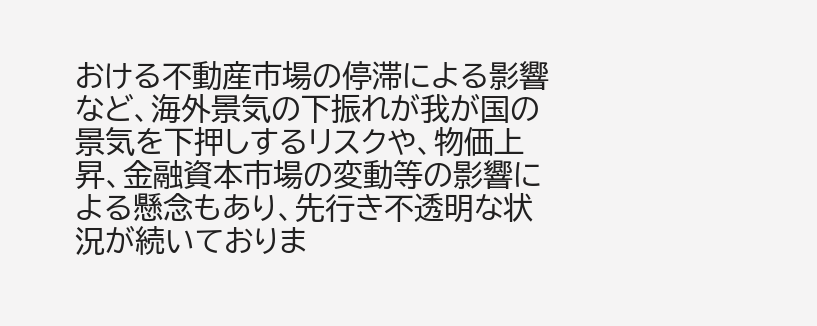おける不動産市場の停滞による影響など、海外景気の下振れが我が国の景気を下押しするリスクや、物価上昇、金融資本市場の変動等の影響による懸念もあり、先行き不透明な状況が続いておりま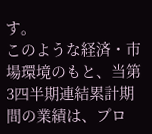す。
このような経済・市場環境のもと、当第3四半期連結累計期間の業績は、プロ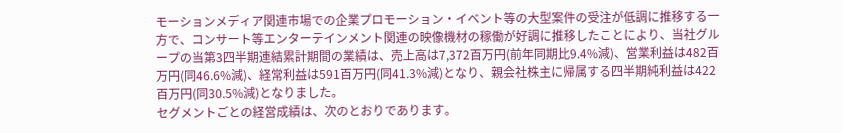モーションメディア関連市場での企業プロモーション・イベント等の大型案件の受注が低調に推移する一方で、コンサート等エンターテインメント関連の映像機材の稼働が好調に推移したことにより、当社グループの当第3四半期連結累計期間の業績は、売上高は7,372百万円(前年同期比9.4%減)、営業利益は482百万円(同46.6%減)、経常利益は591百万円(同41.3%減)となり、親会社株主に帰属する四半期純利益は422百万円(同30.5%減)となりました。
セグメントごとの経営成績は、次のとおりであります。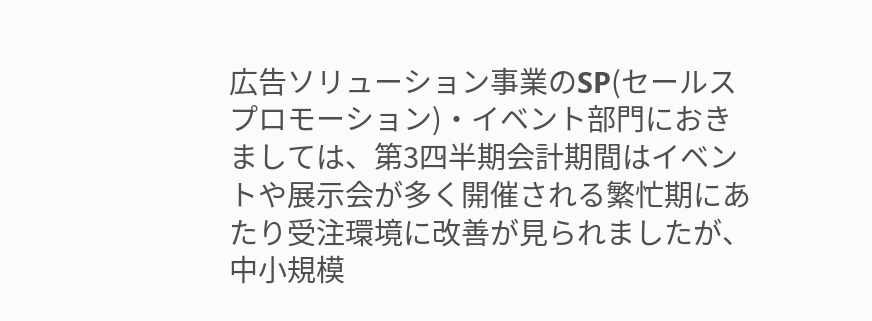広告ソリューション事業のSP(セールスプロモーション)・イベント部門におきましては、第3四半期会計期間はイベントや展示会が多く開催される繁忙期にあたり受注環境に改善が見られましたが、中小規模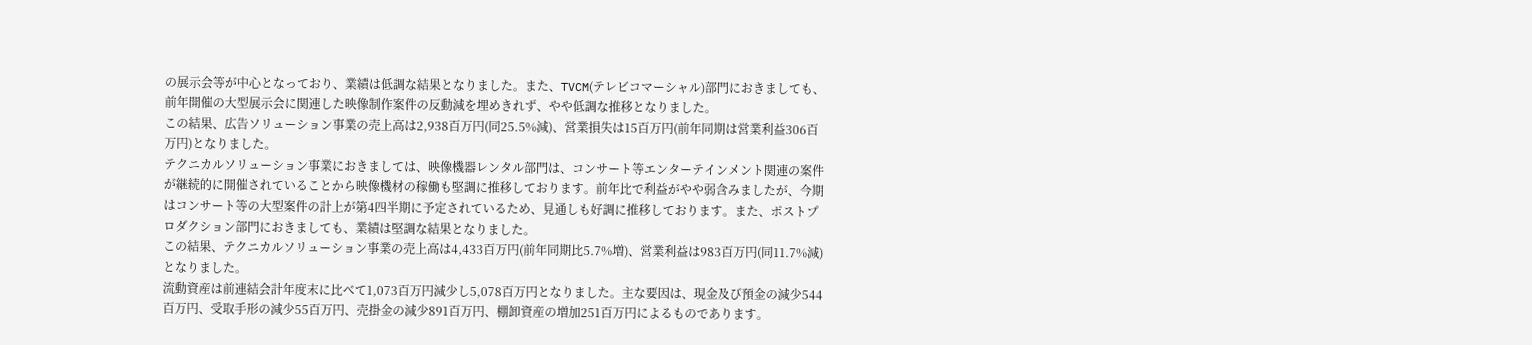の展示会等が中心となっており、業績は低調な結果となりました。また、TVCM(テレビコマーシャル)部門におきましても、前年開催の大型展示会に関連した映像制作案件の反動減を埋めきれず、やや低調な推移となりました。
この結果、広告ソリューション事業の売上高は2,938百万円(同25.5%減)、営業損失は15百万円(前年同期は営業利益306百万円)となりました。
テクニカルソリューション事業におきましては、映像機器レンタル部門は、コンサート等エンターテインメント関連の案件が継続的に開催されていることから映像機材の稼働も堅調に推移しております。前年比で利益がやや弱含みましたが、今期はコンサート等の大型案件の計上が第4四半期に予定されているため、見通しも好調に推移しております。また、ポストプロダクション部門におきましても、業績は堅調な結果となりました。
この結果、テクニカルソリューション事業の売上高は4,433百万円(前年同期比5.7%増)、営業利益は983百万円(同11.7%減)となりました。
流動資産は前連結会計年度末に比べて1,073百万円減少し5,078百万円となりました。主な要因は、現金及び預金の減少544百万円、受取手形の減少55百万円、売掛金の減少891百万円、棚卸資産の増加251百万円によるものであります。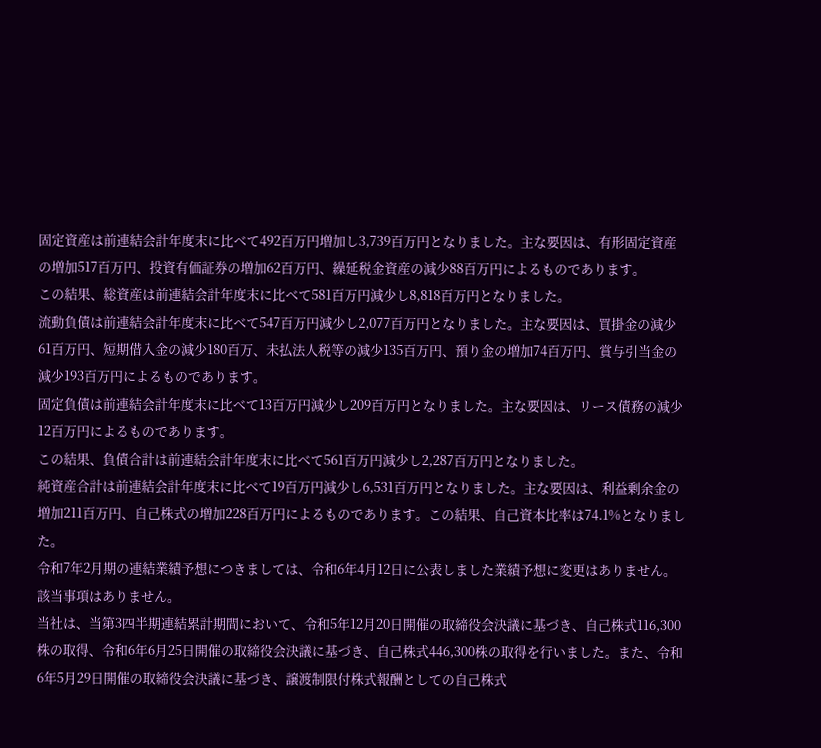固定資産は前連結会計年度末に比べて492百万円増加し3,739百万円となりました。主な要因は、有形固定資産の増加517百万円、投資有価証券の増加62百万円、繰延税金資産の減少88百万円によるものであります。
この結果、総資産は前連結会計年度末に比べて581百万円減少し8,818百万円となりました。
流動負債は前連結会計年度末に比べて547百万円減少し2,077百万円となりました。主な要因は、買掛金の減少61百万円、短期借入金の減少180百万、未払法人税等の減少135百万円、預り金の増加74百万円、賞与引当金の減少193百万円によるものであります。
固定負債は前連結会計年度末に比べて13百万円減少し209百万円となりました。主な要因は、リース債務の減少12百万円によるものであります。
この結果、負債合計は前連結会計年度末に比べて561百万円減少し2,287百万円となりました。
純資産合計は前連結会計年度末に比べて19百万円減少し6,531百万円となりました。主な要因は、利益剰余金の増加211百万円、自己株式の増加228百万円によるものであります。この結果、自己資本比率は74.1%となりました。
令和7年2月期の連結業績予想につきましては、令和6年4月12日に公表しました業績予想に変更はありません。
該当事項はありません。
当社は、当第3四半期連結累計期間において、令和5年12月20日開催の取締役会決議に基づき、自己株式116,300株の取得、令和6年6月25日開催の取締役会決議に基づき、自己株式446,300株の取得を行いました。また、令和6年5月29日開催の取締役会決議に基づき、譲渡制限付株式報酬としての自己株式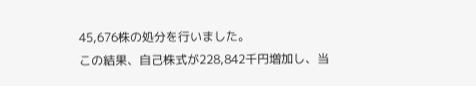45,676株の処分を行いました。
この結果、自己株式が228,842千円増加し、当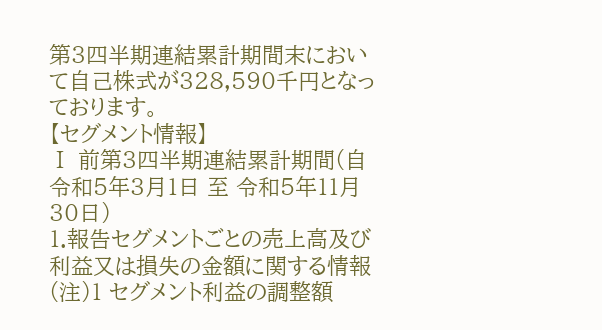第3四半期連結累計期間末において自己株式が328,590千円となっております。
【セグメント情報】
Ⅰ 前第3四半期連結累計期間(自 令和5年3月1日 至 令和5年11月30日)
1.報告セグメントごとの売上高及び利益又は損失の金額に関する情報
(注)1 セグメント利益の調整額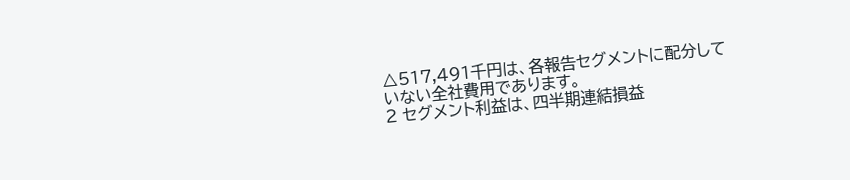△517,491千円は、各報告セグメントに配分していない全社費用であります。
2 セグメント利益は、四半期連結損益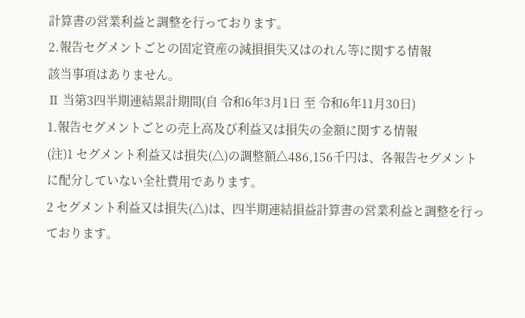計算書の営業利益と調整を行っております。
2.報告セグメントごとの固定資産の減損損失又はのれん等に関する情報
該当事項はありません。
Ⅱ 当第3四半期連結累計期間(自 令和6年3月1日 至 令和6年11月30日)
1.報告セグメントごとの売上高及び利益又は損失の金額に関する情報
(注)1 セグメント利益又は損失(△)の調整額△486,156千円は、各報告セグメントに配分していない全社費用であります。
2 セグメント利益又は損失(△)は、四半期連結損益計算書の営業利益と調整を行っております。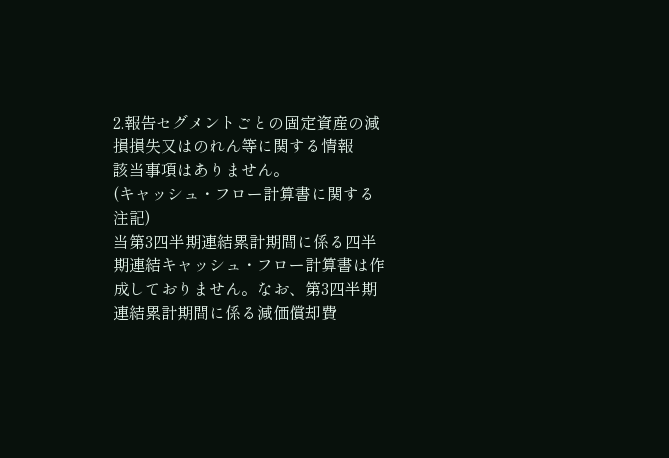2.報告セグメントごとの固定資産の減損損失又はのれん等に関する情報
該当事項はありません。
(キャッシュ・フロー計算書に関する注記)
当第3四半期連結累計期間に係る四半期連結キャッシュ・フロー計算書は作成しておりません。なお、第3四半期連結累計期間に係る減価償却費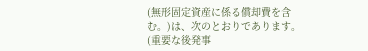(無形固定資産に係る償却費を含む。)は、次のとおりであります。
(重要な後発事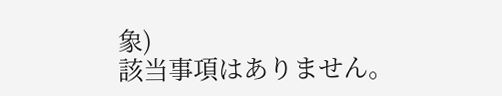象)
該当事項はありません。